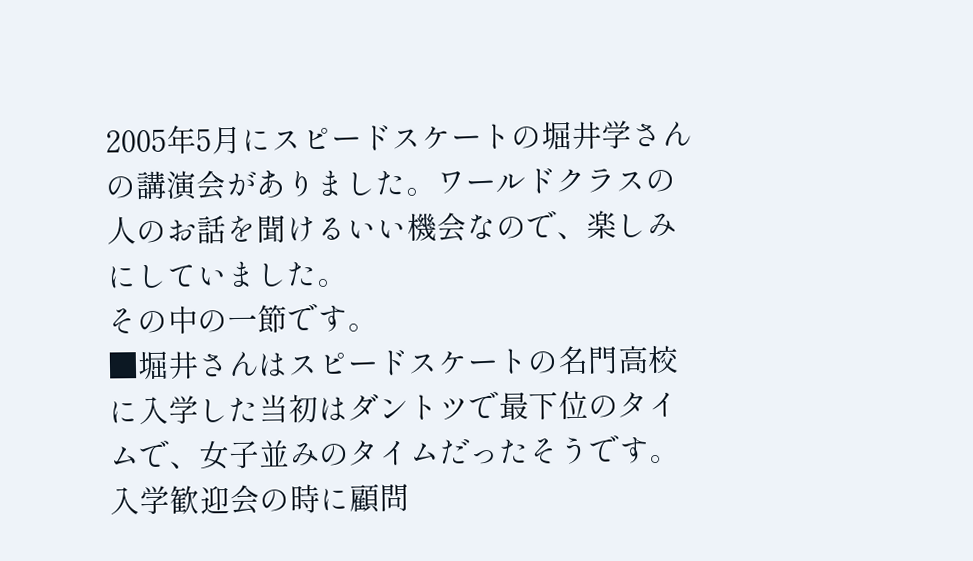2005年5月にスピードスケートの堀井学さんの講演会がありました。ワールドクラスの人のお話を聞けるいい機会なので、楽しみにしていました。
その中の一節です。
■堀井さんはスピードスケートの名門高校に入学した当初はダントツで最下位のタイムで、女子並みのタイムだったそうです。
入学歓迎会の時に顧問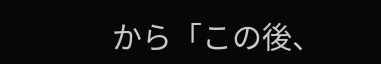から「この後、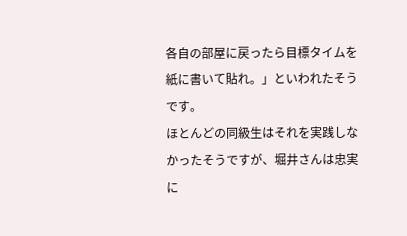各自の部屋に戻ったら目標タイムを紙に書いて貼れ。」といわれたそうです。
ほとんどの同級生はそれを実践しなかったそうですが、堀井さんは忠実に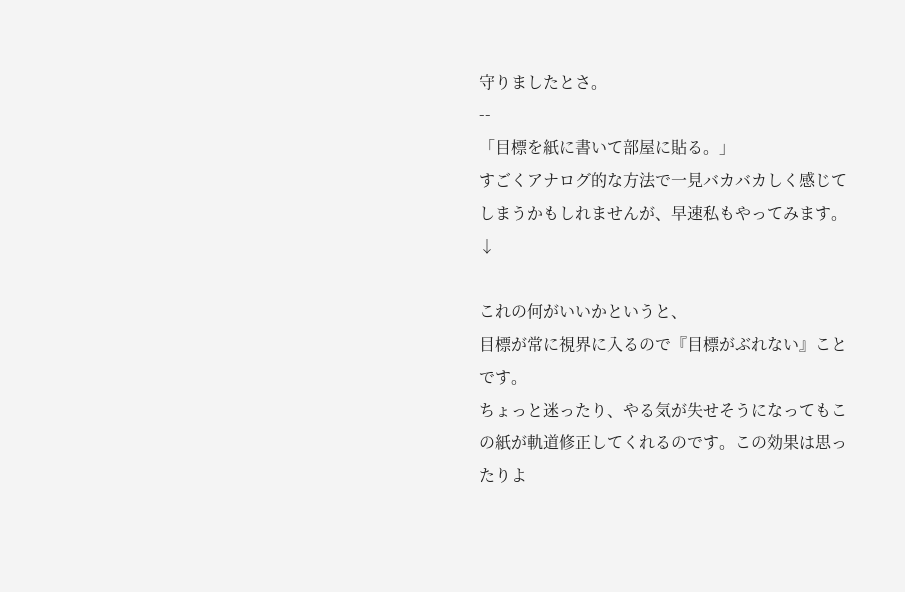守りましたとさ。
--
「目標を紙に書いて部屋に貼る。」
すごくアナログ的な方法で一見バカバカしく感じてしまうかもしれませんが、早速私もやってみます。↓

これの何がいいかというと、
目標が常に視界に入るので『目標がぶれない』ことです。
ちょっと迷ったり、やる気が失せそうになってもこの紙が軌道修正してくれるのです。この効果は思ったりよ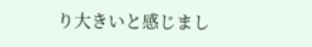り大きいと感じまし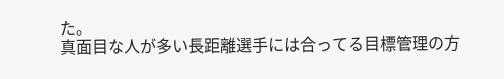た。
真面目な人が多い長距離選手には合ってる目標管理の方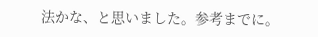法かな、と思いました。参考までに。